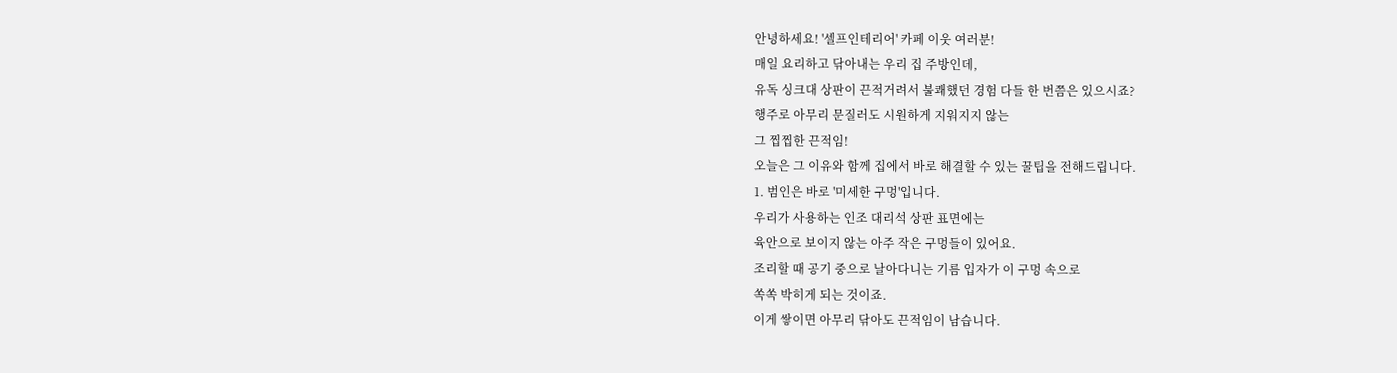안녕하세요! '셀프인테리어' 카페 이웃 여러분!
매일 요리하고 닦아내는 우리 집 주방인데,
유독 싱크대 상판이 끈적거려서 불쾌했던 경험 다들 한 번쯤은 있으시죠?
행주로 아무리 문질러도 시원하게 지워지지 않는
그 찝찝한 끈적임!
오늘은 그 이유와 함께 집에서 바로 해결할 수 있는 꿀팁을 전해드립니다.
1. 범인은 바로 '미세한 구멍'입니다.
우리가 사용하는 인조 대리석 상판 표면에는
육안으로 보이지 않는 아주 작은 구멍들이 있어요.
조리할 때 공기 중으로 날아다니는 기름 입자가 이 구멍 속으로
쏙쏙 박히게 되는 것이죠.
이게 쌓이면 아무리 닦아도 끈적임이 남습니다.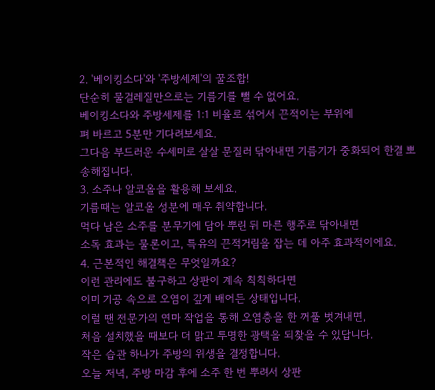2. '베이킹소다'와 '주방세제'의 꿀조합!
단순히 물걸레질만으로는 기름기를 뺄 수 없어요.
베이킹소다와 주방세제를 1:1 비율로 섞어서 끈적이는 부위에
펴 바르고 5분만 기다려보세요.
그다음 부드러운 수세미로 살살 문질러 닦아내면 기름기가 중화되어 한결 뽀송해집니다.
3. 소주나 알코올을 활용해 보세요.
기름때는 알코올 성분에 매우 취약합니다.
먹다 남은 소주를 분무기에 담아 뿌린 뒤 마른 행주로 닦아내면
소독 효과는 물론이고, 특유의 끈적거림을 잡는 데 아주 효과적이에요.
4. 근본적인 해결책은 무엇일까요?
이런 관리에도 불구하고 상판이 계속 칙칙하다면
이미 기공 속으로 오염이 깊게 배어든 상태입니다.
이럴 땐 전문가의 연마 작업을 통해 오염층을 한 꺼풀 벗겨내면,
처음 설치했을 때보다 더 맑고 투명한 광택을 되찾을 수 있답니다.
작은 습관 하나가 주방의 위생을 결정합니다.
오늘 저녁, 주방 마감 후에 소주 한 번 뿌려서 상판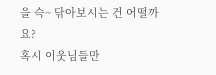을 슥~ 닦아보시는 건 어떨까요?
혹시 이웃님들만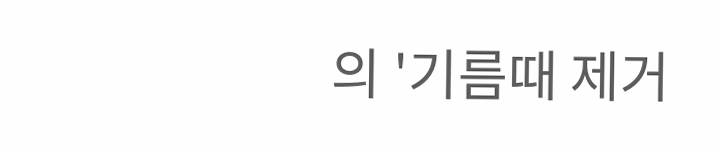의 '기름때 제거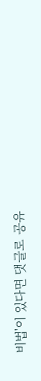비법'이 있다면 댓글로 공유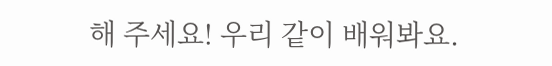해 주세요! 우리 같이 배워봐요.